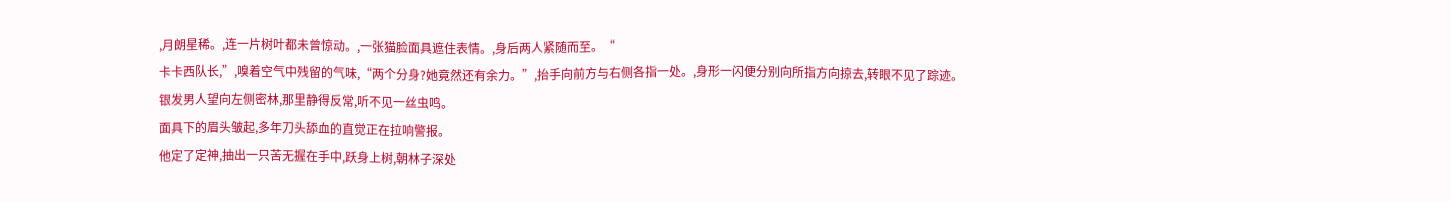,月朗星稀。,连一片树叶都未曾惊动。,一张猫脸面具遮住表情。,身后两人紧随而至。“
卡卡西队长,”,嗅着空气中残留的气味,“两个分身?她竟然还有余力。”,抬手向前方与右侧各指一处。,身形一闪便分别向所指方向掠去,转眼不见了踪迹。
银发男人望向左侧密林,那里静得反常,听不见一丝虫鸣。
面具下的眉头皱起,多年刀头舔血的直觉正在拉响警报。
他定了定神,抽出一只苦无握在手中,跃身上树,朝林子深处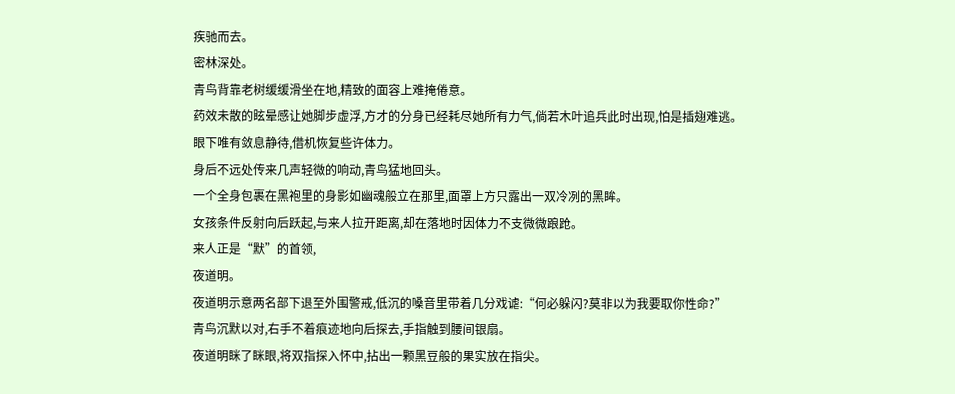疾驰而去。
密林深处。
青鸟背靠老树缓缓滑坐在地,精致的面容上难掩倦意。
药效未散的眩晕感让她脚步虚浮,方才的分身已经耗尽她所有力气,倘若木叶追兵此时出现,怕是插翅难逃。
眼下唯有敛息静待,借机恢复些许体力。
身后不远处传来几声轻微的响动,青鸟猛地回头。
一个全身包裹在黑袍里的身影如幽魂般立在那里,面罩上方只露出一双冷冽的黑眸。
女孩条件反射向后跃起,与来人拉开距离,却在落地时因体力不支微微踉跄。
来人正是“默”的首领,
夜道明。
夜道明示意两名部下退至外围警戒,低沉的嗓音里带着几分戏谑:“何必躲闪?莫非以为我要取你性命?”
青鸟沉默以对,右手不着痕迹地向后探去,手指触到腰间银扇。
夜道明眯了眯眼,将双指探入怀中,拈出一颗黑豆般的果实放在指尖。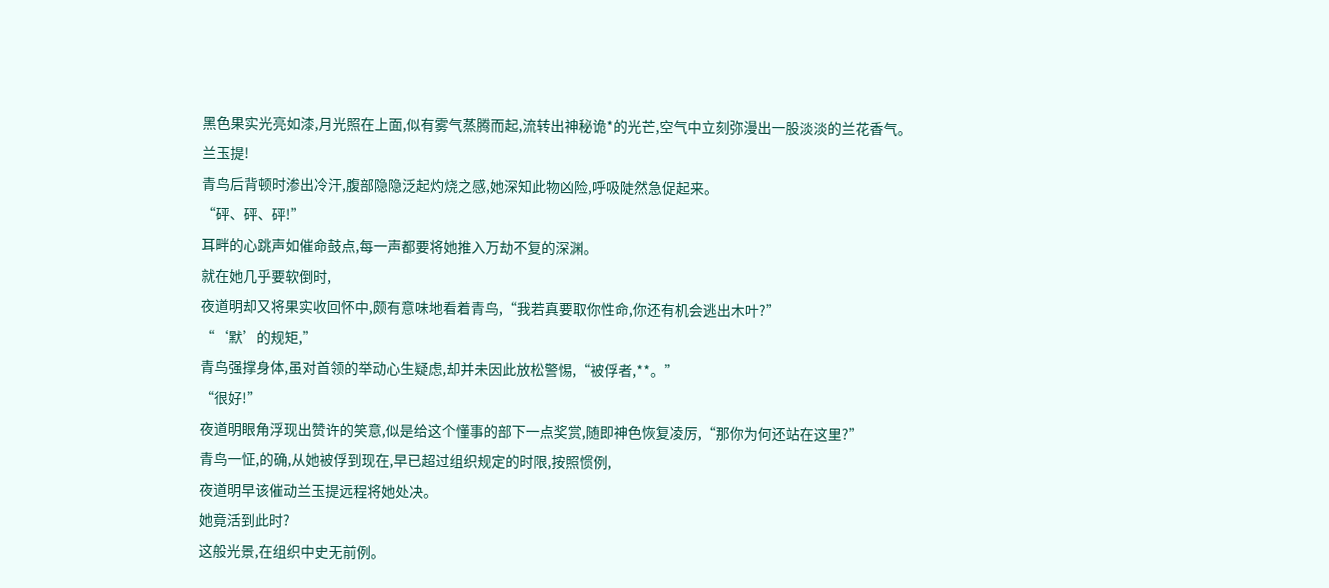黑色果实光亮如漆,月光照在上面,似有雾气蒸腾而起,流转出神秘诡*的光芒,空气中立刻弥漫出一股淡淡的兰花香气。
兰玉提!
青鸟后背顿时渗出冷汗,腹部隐隐泛起灼烧之感,她深知此物凶险,呼吸陡然急促起来。
“砰、砰、砰!”
耳畔的心跳声如催命鼓点,每一声都要将她推入万劫不复的深渊。
就在她几乎要软倒时,
夜道明却又将果实收回怀中,颇有意味地看着青鸟,“我若真要取你性命,你还有机会逃出木叶?”
“‘默’的规矩,”
青鸟强撑身体,虽对首领的举动心生疑虑,却并未因此放松警惕,“被俘者,**。”
“很好!”
夜道明眼角浮现出赞许的笑意,似是给这个懂事的部下一点奖赏,随即神色恢复凌厉,“那你为何还站在这里?”
青鸟一怔,的确,从她被俘到现在,早已超过组织规定的时限,按照惯例,
夜道明早该催动兰玉提远程将她处决。
她竟活到此时?
这般光景,在组织中史无前例。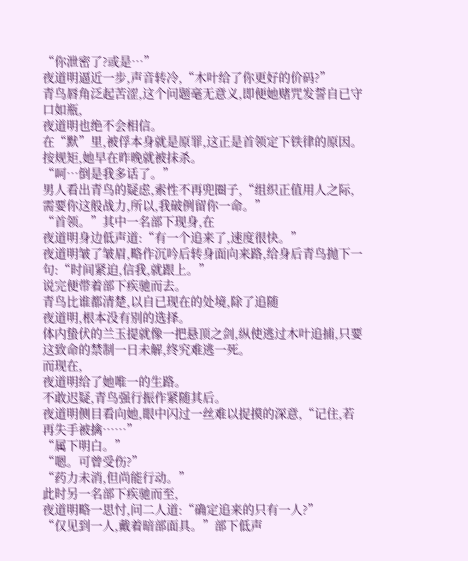“你泄密了?或是…”
夜道明逼近一步,声音转冷,“木叶给了你更好的价码?”
青鸟唇角泛起苦涩,这个问题毫无意义,即便她赌咒发誓自已守口如瓶,
夜道明也绝不会相信。
在“默”里,被俘本身就是原罪,这正是首领定下铁律的原因。
按规矩,她早在昨晚就被抹杀。
“呵…倒是我多话了。”
男人看出青鸟的疑虑,索性不再兜圈子,“组织正值用人之际,需要你这般战力,所以,我破例留你一命。”
“首领。”其中一名部下现身,在
夜道明身边低声道:“有一个追来了,速度很快。”
夜道明皱了皱眉,略作沉吟后转身面向来路,给身后青鸟抛下一句:“时间紧迫,信我,就跟上。”
说完便带着部下疾驰而去。
青鸟比谁都清楚,以自已现在的处境,除了追随
夜道明,根本没有别的选择。
体内蛰伏的兰玉提就像一把悬顶之剑,纵使逃过木叶追捕,只要这致命的禁制一日未解,终究难逃一死。
而现在,
夜道明给了她唯一的生路。
不敢迟疑,青鸟强行振作紧随其后。
夜道明侧目看向她,眼中闪过一丝难以捉摸的深意,“记住,若再失手被擒……”
“属下明白。”
“嗯。可曾受伤?”
“药力未消,但尚能行动。”
此时另一名部下疾驰而至,
夜道明略一思忖,问二人道:“确定追来的只有一人?”
“仅见到一人,戴着暗部面具。”部下低声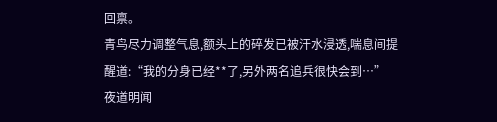回禀。
青鸟尽力调整气息,额头上的碎发已被汗水浸透,喘息间提醒道:“我的分身已经**了,另外两名追兵很快会到…”
夜道明闻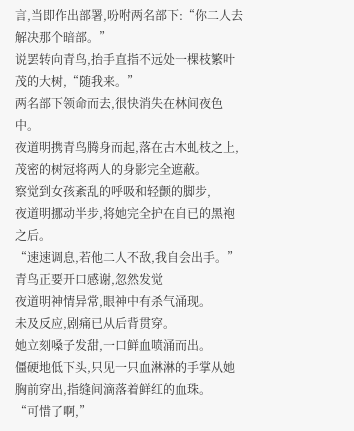言,当即作出部署,吩咐两名部下:“你二人去解决那个暗部。”
说罢转向青鸟,抬手直指不远处一棵枝繁叶茂的大树,“随我来。”
两名部下领命而去,很快消失在林间夜色中。
夜道明携青鸟腾身而起,落在古木虬枝之上,茂密的树冠将两人的身影完全遮蔽。
察觉到女孩紊乱的呼吸和轻颤的脚步,
夜道明挪动半步,将她完全护在自已的黑袍之后。
“速速调息,若他二人不敌,我自会出手。”
青鸟正要开口感谢,忽然发觉
夜道明神情异常,眼神中有杀气涌现。
未及反应,剧痛已从后背贯穿。
她立刻嗓子发甜,一口鲜血喷涌而出。
僵硬地低下头,只见一只血淋淋的手掌从她胸前穿出,指缝间滴落着鲜红的血珠。
“可惜了啊,”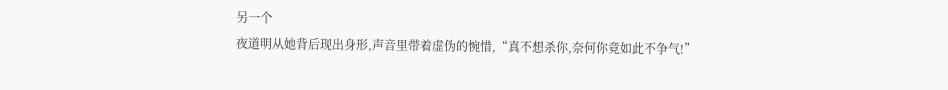另一个
夜道明从她背后现出身形,声音里带着虚伪的惋惜,“真不想杀你,奈何你竟如此不争气!”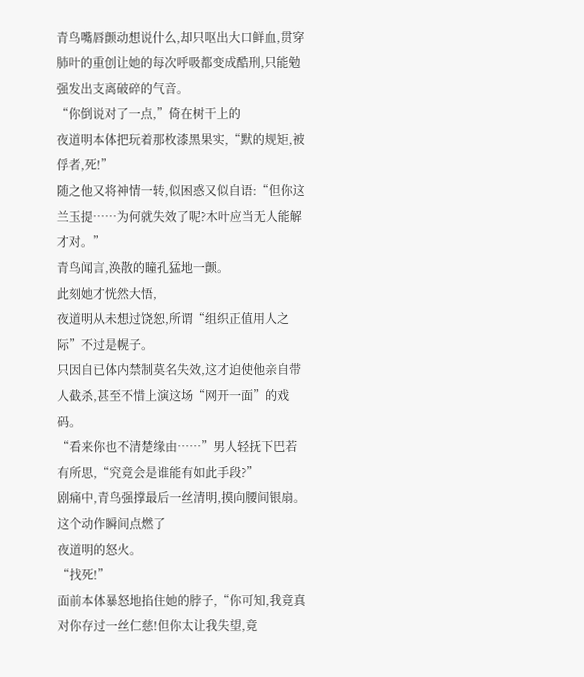青鸟嘴唇颤动想说什么,却只呕出大口鲜血,贯穿肺叶的重创让她的每次呼吸都变成酷刑,只能勉强发出支离破碎的气音。
“你倒说对了一点,”倚在树干上的
夜道明本体把玩着那枚漆黑果实,“默的规矩,被俘者,死!”
随之他又将神情一转,似困惑又似自语:“但你这兰玉提……为何就失效了呢?木叶应当无人能解才对。”
青鸟闻言,涣散的瞳孔猛地一颤。
此刻她才恍然大悟,
夜道明从未想过饶恕,所谓“组织正值用人之际”不过是幌子。
只因自已体内禁制莫名失效,这才迫使他亲自带人截杀,甚至不惜上演这场“网开一面”的戏码。
“看来你也不清楚缘由……”男人轻抚下巴若有所思,“究竟会是谁能有如此手段?”
剧痛中,青鸟强撑最后一丝清明,摸向腰间银扇。
这个动作瞬间点燃了
夜道明的怒火。
“找死!”
面前本体暴怒地掐住她的脖子,“你可知,我竟真对你存过一丝仁慈!但你太让我失望,竟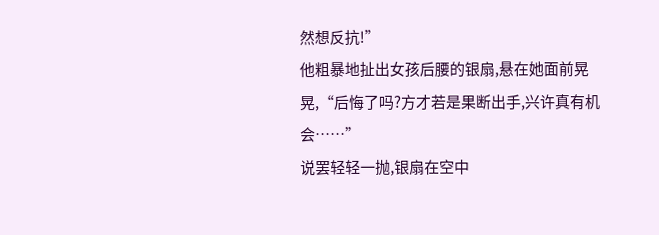然想反抗!”
他粗暴地扯出女孩后腰的银扇,悬在她面前晃晃,“后悔了吗?方才若是果断出手,兴许真有机会……”
说罢轻轻一抛,银扇在空中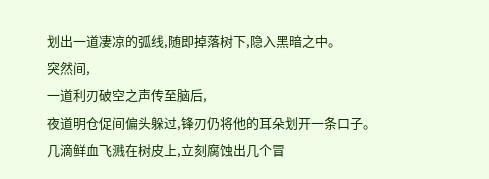划出一道凄凉的弧线,随即掉落树下,隐入黑暗之中。
突然间,
一道利刃破空之声传至脑后,
夜道明仓促间偏头躲过,锋刃仍将他的耳朵划开一条口子。
几滴鲜血飞溅在树皮上,立刻腐蚀出几个冒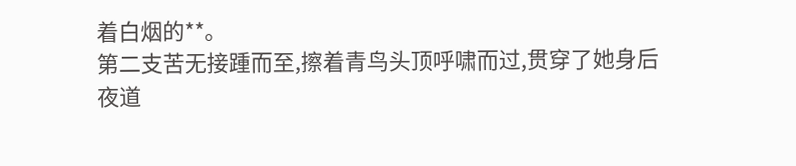着白烟的**。
第二支苦无接踵而至,擦着青鸟头顶呼啸而过,贯穿了她身后
夜道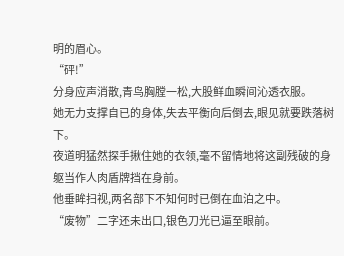明的眉心。
“砰!”
分身应声消散,青鸟胸膛一松,大股鲜血瞬间沁透衣服。
她无力支撑自已的身体,失去平衡向后倒去,眼见就要跌落树下。
夜道明猛然探手揪住她的衣领,毫不留情地将这副残破的身躯当作人肉盾牌挡在身前。
他垂眸扫视,两名部下不知何时已倒在血泊之中。
“废物”二字还未出口,银色刀光已逼至眼前。